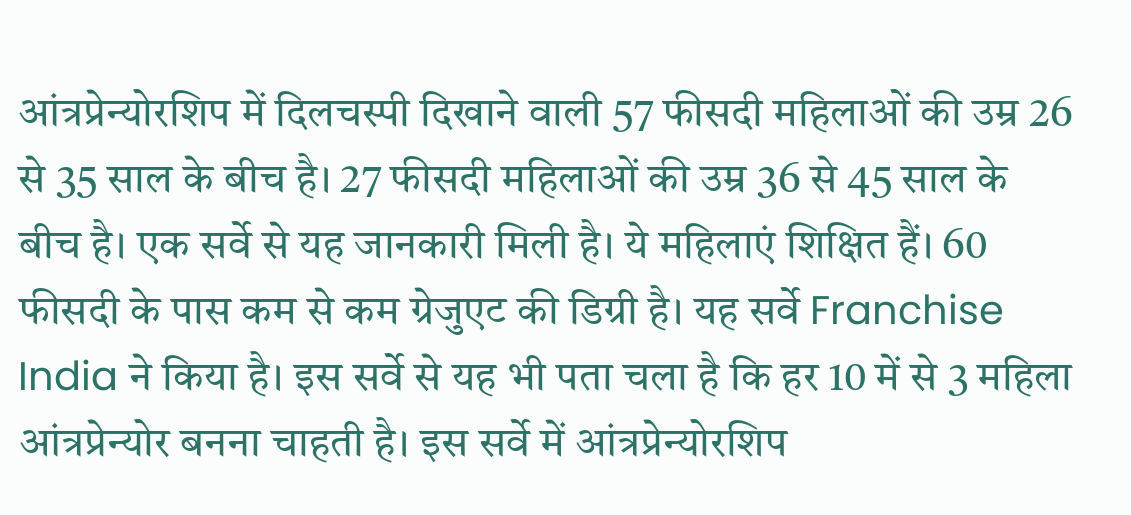आंत्रप्रेन्योरशिप में दिलचस्पी दिखाने वाली 57 फीसदी महिलाओं की उम्र 26 से 35 साल के बीच है। 27 फीसदी महिलाओं की उम्र 36 से 45 साल के बीच है। एक सर्वे से यह जानकारी मिली है। ये महिलाएं शिक्षित हैं। 60 फीसदी के पास कम से कम ग्रेजुएट की डिग्री है। यह सर्वे Franchise India ने किया है। इस सर्वे से यह भी पता चला है कि हर 10 में से 3 महिला आंत्रप्रेन्योर बनना चाहती है। इस सर्वे में आंत्रप्रेन्योरशिप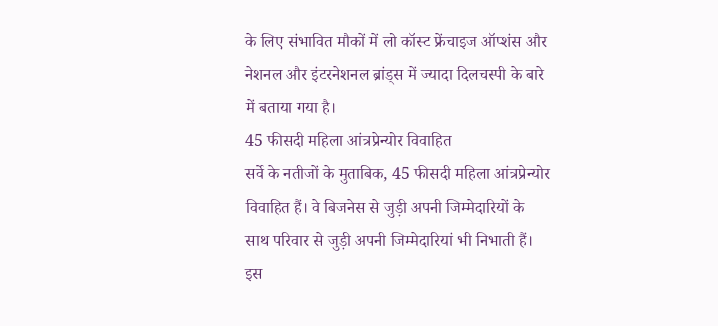के लिए संभावित मौकों में लो कॉस्ट फ्रेंचाइज ऑप्शंस और नेशनल और इंटरनेशनल ब्रांड्स में ज्यादा दिलचस्पी के बारे में बताया गया है।
45 फीसदी महिला आंत्रप्रेन्योर विवाहित
सर्वे के नतीजों के मुताबिक, 45 फीसदी महिला आंत्रप्रेन्योर विवाहित हैं। वे बिजनेस से जुड़ी अपनी जिम्मेदारियों के साथ परिवार से जुड़ी अपनी जिम्मेदारियां भी निभाती हैं। इस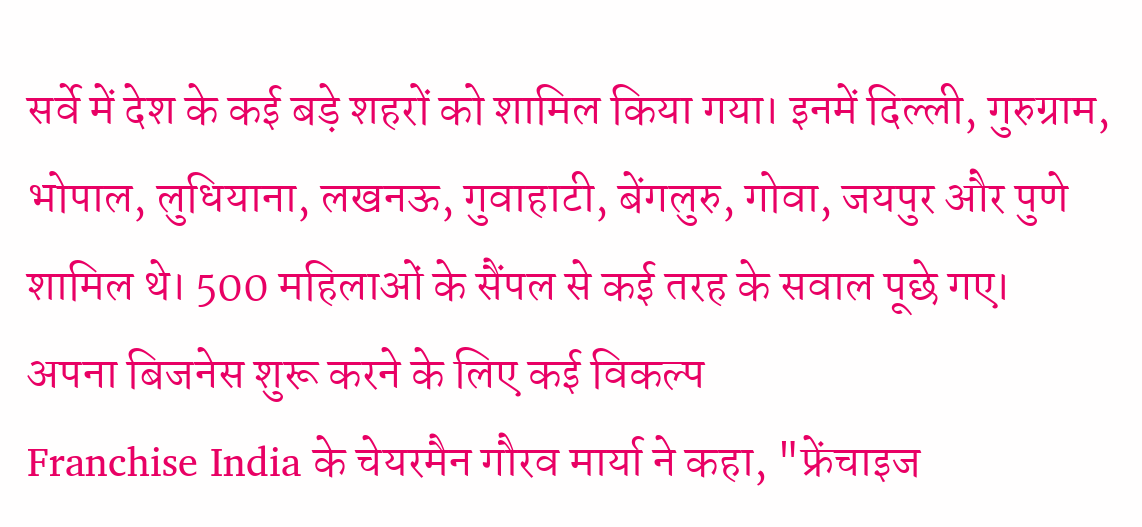सर्वे में देश के कई बड़े शहरों को शामिल किया गया। इनमें दिल्ली, गुरुग्राम, भोपाल, लुधियाना, लखनऊ, गुवाहाटी, बेंगलुरु, गोवा, जयपुर और पुणे शामिल थे। 500 महिलाओं के सैंपल से कई तरह के सवाल पूछे गए।
अपना बिजनेस शुरू करने के लिए कई विकल्प
Franchise India के चेयरमैन गौरव मार्या ने कहा, "फ्रेंचाइज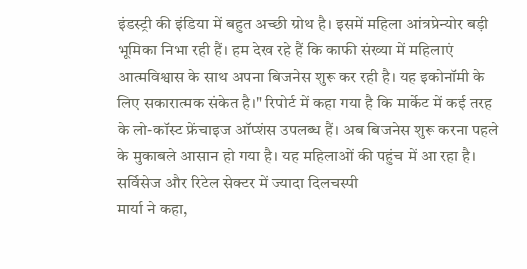इंडस्ट्री की इंडिया में बहुत अच्छी ग्रोथ है। इसमें महिला आंत्रप्रेन्योर बड़ी भूमिका निभा रही हैं। हम देख रहे हैं कि काफी संख्या में महिलाएं आत्मविश्वास के साथ अपना बिजनेस शुरू कर रही है। यह इकोनॉमी के लिए सकारात्मक संकेत है।" रिपोर्ट में कहा गया है कि मार्केट में कई तरह के लो-कॉस्ट फ्रेंचाइज ऑप्शंस उपलब्ध हैं। अब बिजनेस शुरू करना पहले के मुकाबले आसान हो गया है। यह महिलाओं की पहुंच में आ रहा है।
सर्विसेज और रिटेल सेक्टर में ज्यादा दिलचस्पी
मार्या ने कहा,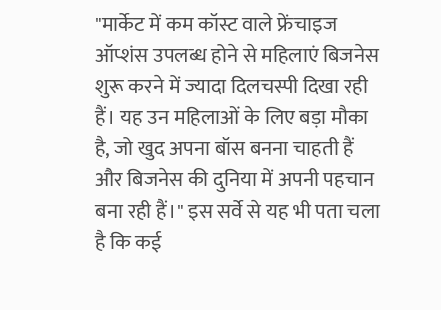"मार्केट में कम कॉस्ट वाले फ्रेंचाइज ऑप्शंस उपलब्ध होने से महिलाएं बिजनेस शुरू करने में ज्यादा दिलचस्पी दिखा रही हैं। यह उन महिलाओं के लिए बड़ा मौका है, जो खुद अपना बॉस बनना चाहती हैं और बिजनेस की दुनिया में अपनी पहचान बना रही हैं।" इस सर्वे से यह भी पता चला है कि कई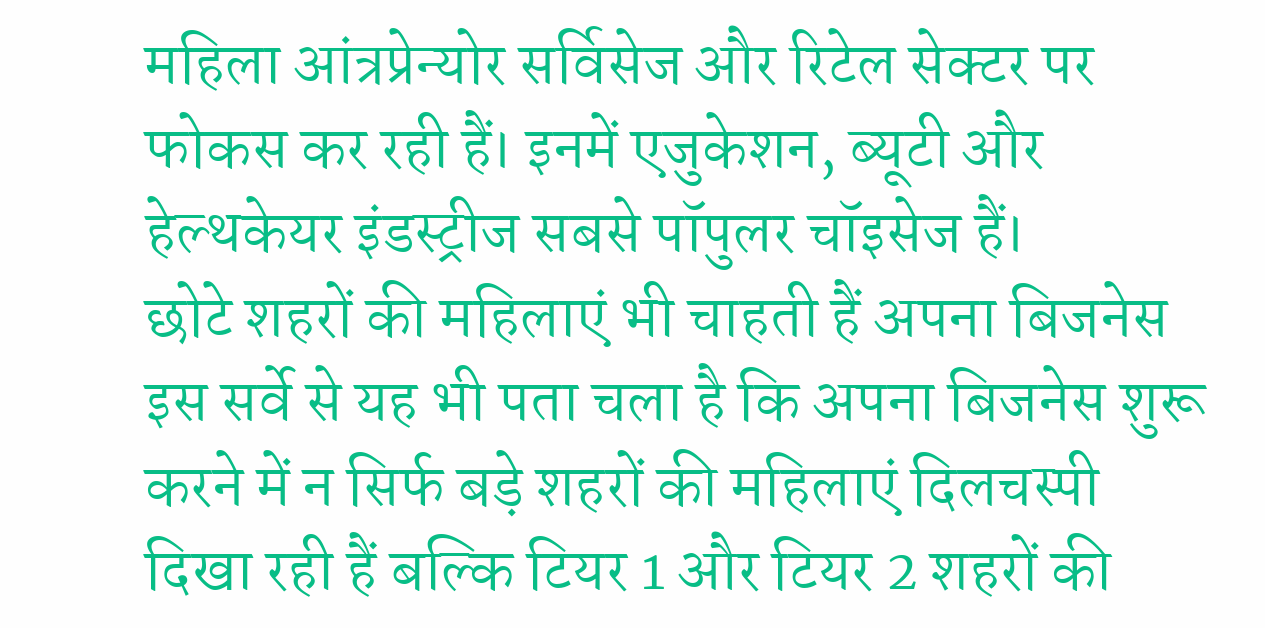महिला आंत्रप्रेन्योर सर्विसेज और रिटेल सेक्टर पर फोकस कर रही हैं। इनमें एजुकेशन, ब्यूटी और हेल्थकेयर इंडस्ट्रीज सबसे पॉपुलर चॉइसेज हैं।
छोटे शहरों की महिलाएं भी चाहती हैं अपना बिजनेस
इस सर्वे से यह भी पता चला है कि अपना बिजनेस शुरू करने में न सिर्फ बड़े शहरों की महिलाएं दिलचस्पी दिखा रही हैं बल्कि टियर 1 और टियर 2 शहरों की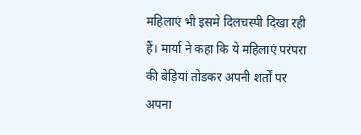महिलाएं भी इसमे दिलचस्पी दिखा रही हैं। मार्या ने कहा कि ये महिलाएं परंपरा की बेड़ियां तोडकर अपनी शर्तों पर अपना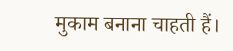मुकाम बनाना चाहती हैं।